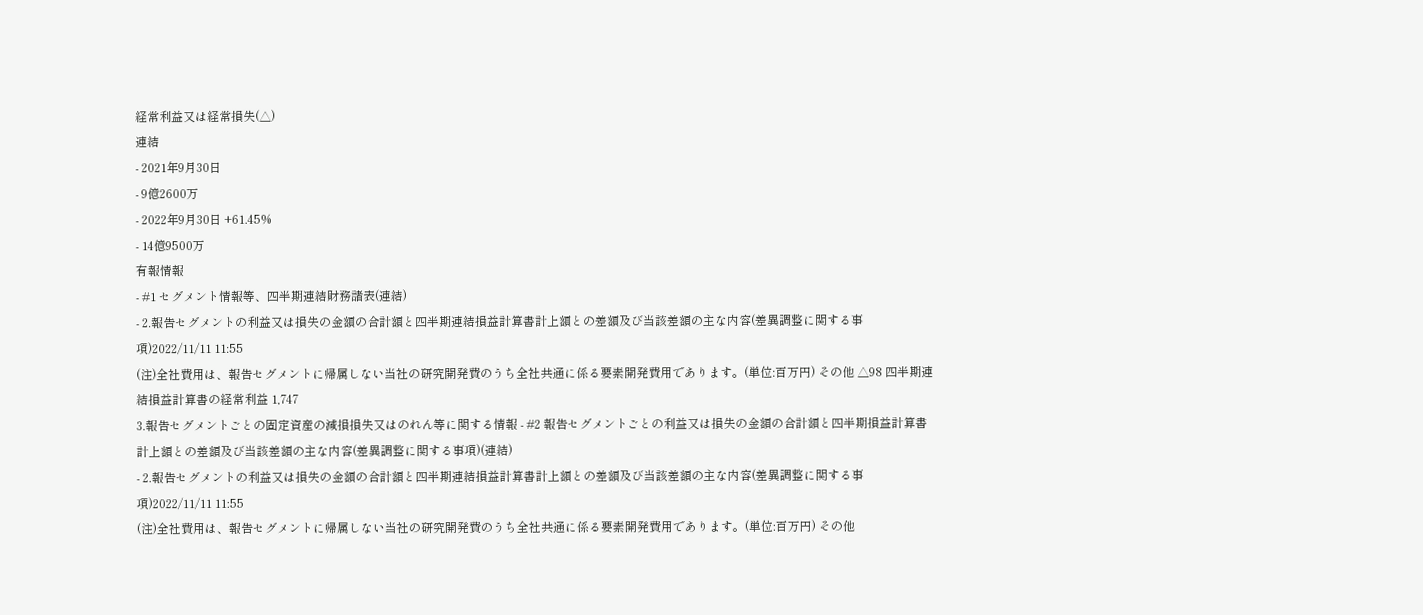経常利益又は経常損失(△)
連結
- 2021年9月30日
- 9億2600万
- 2022年9月30日 +61.45%
- 14億9500万
有報情報
- #1 セグメント情報等、四半期連結財務諸表(連結)
- 2.報告セグメントの利益又は損失の金額の合計額と四半期連結損益計算書計上額との差額及び当該差額の主な内容(差異調整に関する事項)2022/11/11 11:55
(注)全社費用は、報告セグメントに帰属しない当社の研究開発費のうち全社共通に係る要素開発費用であります。(単位:百万円) その他 △98 四半期連結損益計算書の経常利益 1,747
3.報告セグメントごとの固定資産の減損損失又はのれん等に関する情報 - #2 報告セグメントごとの利益又は損失の金額の合計額と四半期損益計算書計上額との差額及び当該差額の主な内容(差異調整に関する事項)(連結)
- 2.報告セグメントの利益又は損失の金額の合計額と四半期連結損益計算書計上額との差額及び当該差額の主な内容(差異調整に関する事項)2022/11/11 11:55
(注)全社費用は、報告セグメントに帰属しない当社の研究開発費のうち全社共通に係る要素開発費用であります。(単位:百万円) その他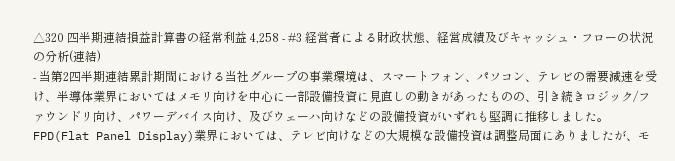△320 四半期連結損益計算書の経常利益 4,258 - #3 経営者による財政状態、経営成績及びキャッシュ・フローの状況の分析(連結)
- 当第2四半期連結累計期間における当社グループの事業環境は、スマートフォン、パソコン、テレビの需要減速を受け、半導体業界においてはメモリ向けを中心に一部設備投資に見直しの動きがあったものの、引き続きロジック/ファウンドリ向け、パワーデバイス向け、及びウェーハ向けなどの設備投資がいずれも堅調に推移しました。FPD(Flat Panel Display)業界においては、テレビ向けなどの大規模な設備投資は調整局面にありましたが、モ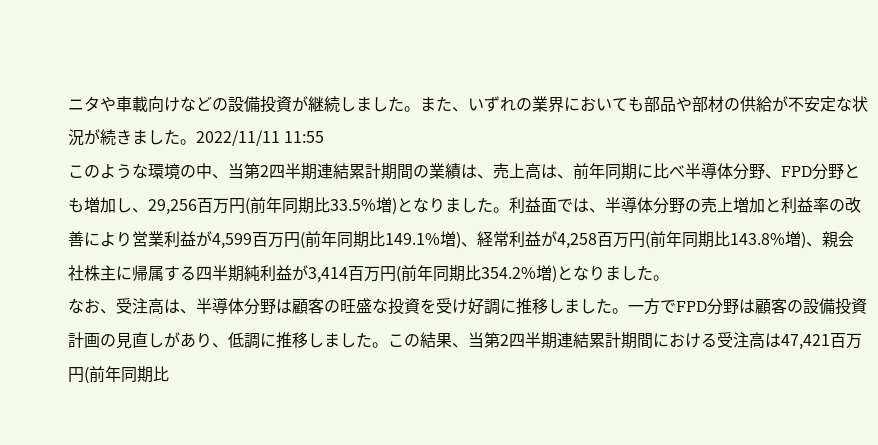ニタや車載向けなどの設備投資が継続しました。また、いずれの業界においても部品や部材の供給が不安定な状況が続きました。2022/11/11 11:55
このような環境の中、当第2四半期連結累計期間の業績は、売上高は、前年同期に比べ半導体分野、FPD分野とも増加し、29,256百万円(前年同期比33.5%増)となりました。利益面では、半導体分野の売上増加と利益率の改善により営業利益が4,599百万円(前年同期比149.1%増)、経常利益が4,258百万円(前年同期比143.8%増)、親会社株主に帰属する四半期純利益が3,414百万円(前年同期比354.2%増)となりました。
なお、受注高は、半導体分野は顧客の旺盛な投資を受け好調に推移しました。一方でFPD分野は顧客の設備投資計画の見直しがあり、低調に推移しました。この結果、当第2四半期連結累計期間における受注高は47,421百万円(前年同期比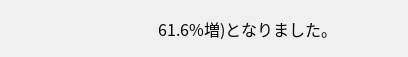61.6%増)となりました。